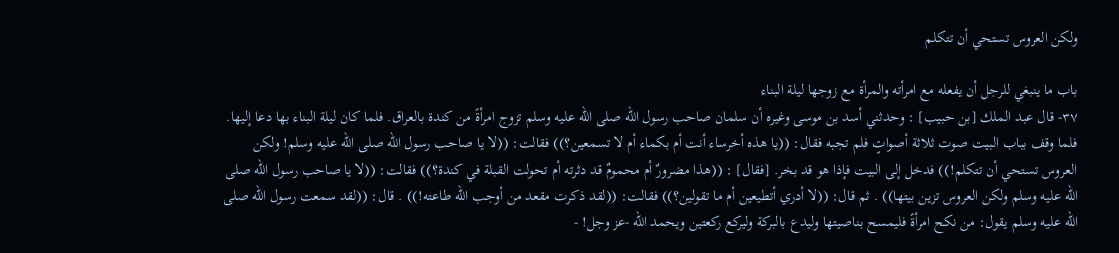ولكن العروس تستحي أن تتكلم

باب ما ينبغي للرجل أن يفعله مع امرأته والمرأة مع زوجها ليلة البناء
٣٧- قال عبد الملك [بن حبيب] : وحدثني أسد بن موسى وغيره أن سلمان صاحب رسول الله صلى الله عليه وسلم تزوج امرأةً من كندة بالعراق. فلما كان ليلة البناء بها دعا إليها. فلما وقف بباب البيت صوت ثلاثة أصواتٍ فلم تجبه فقال: ((يا هذه أخرساء أنت أم بكماء أم لا تسمعين؟)) فقالت: ((لا يا صاحب رسول الله صلى الله عليه وسلم! ولكن العروس تستحي أن تتكلم!)) فدخل إلى البيت فإذا هو قد بخر. [فقال] : ((هذا مضرورٌ أم محمومٌ قد دثرته أم تحولت القبلة في كندة؟)) فقالت: ((لا يا صاحب رسول الله صلى الله عليه وسلم ولكن العروس تزين بيتها)) . ثم قال: ((لا أدري أتطيعين أم ما تقولين؟)) فقالت: ((لقد ذكرت مقعد من أوجب الله طاعته!)) . قال: ((لقد سمعت رسول الله صلى الله عليه وسلم يقول: من نكح امرأةً فليمسح بناصيتها وليدع بالبركة وليركع ركعتين ويحمد الله -عز وجل! -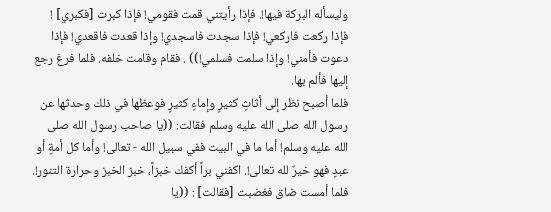وليسأله البركة فيها!. فإذا رأيتني قمت فقومي! فإذا كبرت [فكبري] ! فإذا ركعت فاركعي! فإذا سجدت فاسجدي! وإذا قعدت فاقعدي! فإذا دعوت فأمني! وإذا سلمت فسلمي!)) . فقام وقامت خلفه. فلما فرغ رجع إليها فألم بها.
فلما أصبح نظر إلى أثاثٍ كثيرٍ وإماءٍ كثيرٍ فوعظها في ذلك وحدثها عن رسول الله صلى الله عليه وسلم فقالت: ((يا صاحب رسول الله صلى الله عليه وسلم! أما ما في البيت ففي سبيل الله - تعالى! وأما كل أمةٍ أو عبدٍ فهو خيرٌ لله تعالى!. اكفني براً أكفك خبزاً، خبز الخبز وحرارة التنور!.
فلما أمست ضاق فغضبت [فقالت] : ((يا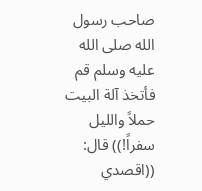صاحب رسول الله صلى الله عليه وسلم قم فأتخذ آلة البيت حملاً والليل سفراً!)) قال: ((اقصدي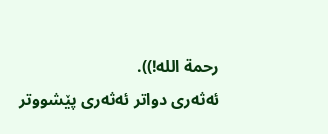رحمة الله!)).
ئەثەری دواتر ئەثەری پێشووتر